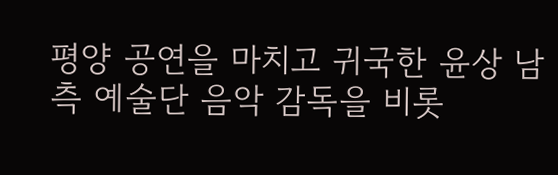평양 공연을 마치고 귀국한 윤상 남측 예술단 음악 감독을 비롯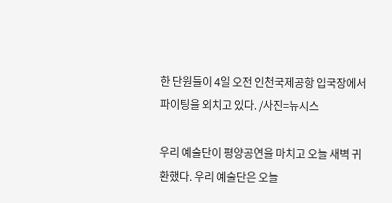한 단원들이 4일 오전 인천국제공항 입국장에서 파이팅을 외치고 있다. /사진=뉴시스

우리 예술단이 평양공연을 마치고 오늘 새벽 귀환했다. 우리 예술단은 오늘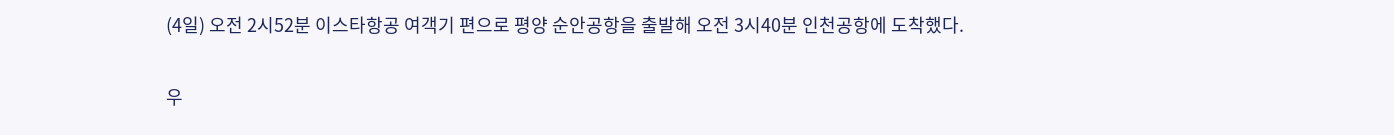(4일) 오전 2시52분 이스타항공 여객기 편으로 평양 순안공항을 출발해 오전 3시40분 인천공항에 도착했다.

우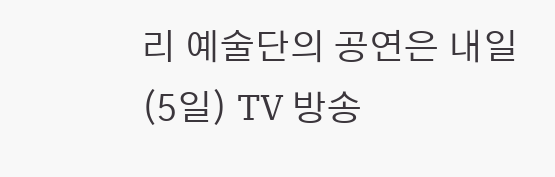리 예술단의 공연은 내일(5일) TV 방송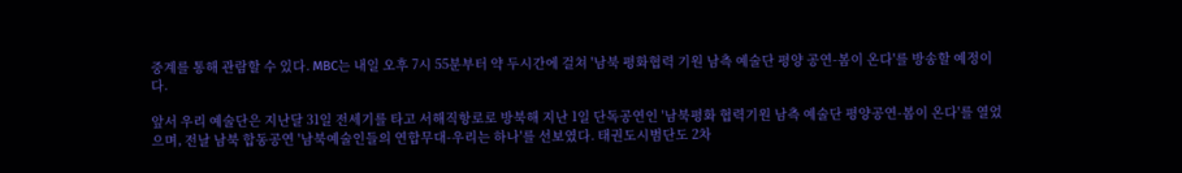중계를 통해 관람할 수 있다. MBC는 내일 오후 7시 55분부터 약 두시간에 걸쳐 '남북 평화협력 기원 남측 예술단 평양 공연-봄이 온다'를 방송할 예정이다.

앞서 우리 예술단은 지난달 31일 전세기를 타고 서해직항로로 방북해 지난 1일 단독공연인 '남북평화 협력기원 남측 예술단 평양공연-봄이 온다'를 열었으며, 전날 남북 합동공연 '남북예술인들의 연합무대-우리는 하나'를 선보였다. 태권도시범단도 2차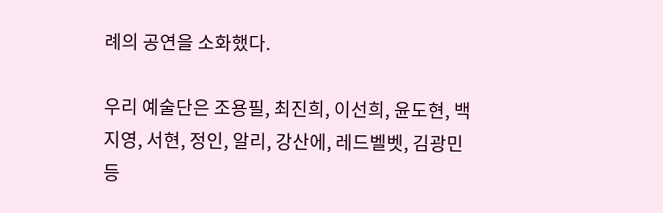례의 공연을 소화했다.

우리 예술단은 조용필, 최진희, 이선희, 윤도현, 백지영, 서현, 정인, 알리, 강산에, 레드벨벳, 김광민 등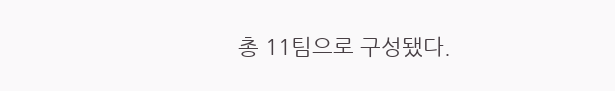총 11팀으로 구성됐다.